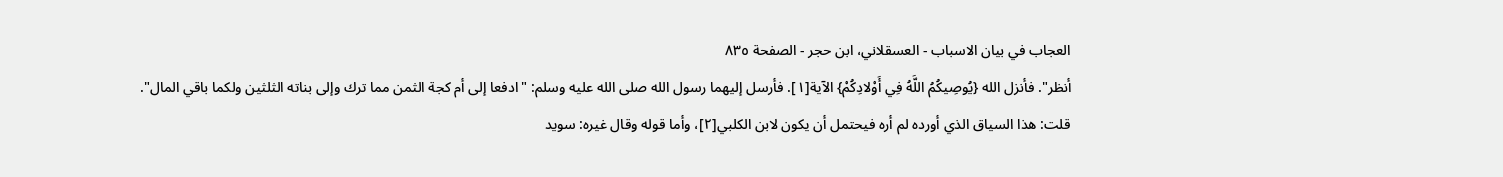العجاب في بيان الاسباب - العسقلاني، ابن حجر - الصفحة ٨٣٥
أنظر". فأنزل الله {يُوصِيكُمُ اللَّهُ فِي أَوْلادِكُمْ} الآية[١]. فأرسل إليهما رسول الله صلى الله عليه وسلم: "ادفعا إلى أم كجة الثمن مما ترك وإلى بناته الثلثين ولكما باقي المال".
قلت: هذا السياق الذي أورده لم أره فيحتمل أن يكون لابن الكلبي[٢]، وأما قوله وقال غيره: سويد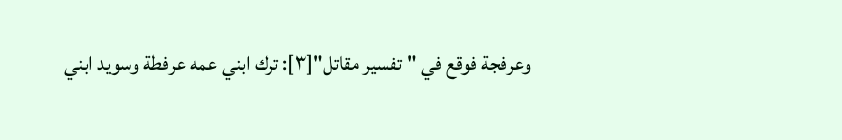وعرفجة فوقع في "تفسير مقاتل"[٣]: ترك ابني عمه عرفطة وسويد ابني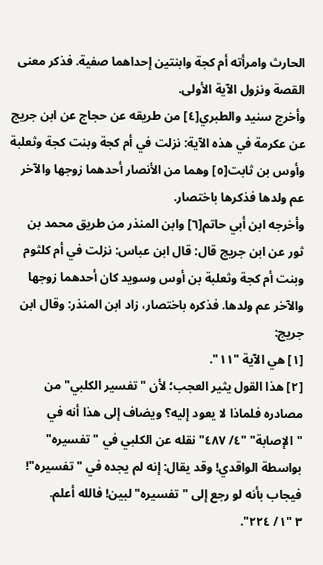الحارث وامرأته أم كجة وابنتين إحداهما صفية. فذكر معنى القصة ونزول الآية الأولى.
وأخرج سنيد والطبري[٤] من طريقه عن حجاج عن ابن جريج عن عكرمة في هذه الآية: نزلت في أم كجة وبنت كجة وثعلبة وأوس بن ثابت[٥] وهما من الأنصار أحدهما زوجها والآخر عم ولدها فذكرها باختصار.
وأخرجه ابن أبي حاتم[٦] وابن المنذر من طريق محمد بن ثور عن ابن جريج قال: قال ابن عباس: نزلت في أم كلثوم وبنت أم كجة وثعلبة بن أوس وسويد كان أحدهما زوجها والآخر عم ولدها. فذكره باختصار، زاد ابن المنذر: وقال ابن جريج:
[١] هي الآية "١١".
[٢] هذا القول يثير العجب؛ لأن "تفسير الكلبي" من مصادره فلماذا لا يعود إليه؟ ويضاف إلى هذا أنه في "الإصابة" "٤/ ٤٨٧" نقله عن الكلبي في "تفسيره" بواسطة الواقدي! وقد يقال: إنه لم يجده في "تفسيره"! فيجاب بأنه لو رجع إلى "تفسيره" لبين! فالله أعلم.
٣ "١/ ٢٢٤".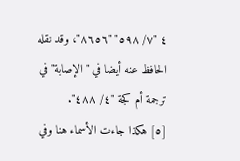٤ "٧/ ٥٩٨" "٨٦٥٦"، وقد نقله الحافظ عنه أيضا في "الإصابة" في ترجمة أم كجة "٤/ ٤٨٨".
[٥] هكذا جاءت الأسماء هنا وفي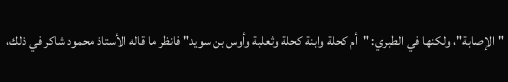"الإصابة"، ولكنها في الطبري: "أم كحلة وابنة كحلة وثعلبة وأوس بن سويد" فانظر ما قاله الأستاذ محمود شاكر في ذلك،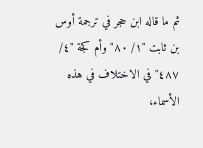ثم ما قاله ابن حجر في ترجمة أوس بن ثابت "١/ ٨٠" وأم كجة "٤/ ٤٨٧" في الاختلاف في هذه الأسماء،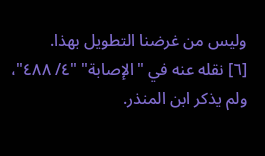وليس من غرضنا التطويل بهذا.
[٦] نقله عنه في "الإصابة" "٤/ ٤٨٨"، ولم يذكر ابن المنذر.